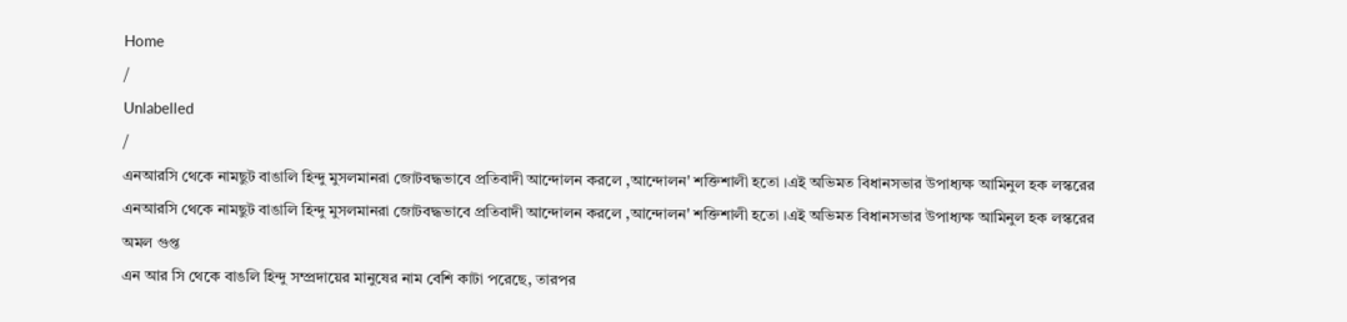Home
/
Unlabelled
/
এনআরসি থেকে নামছুট বাঙালি হিন্দু মুসলমানরা জোটবদ্ধভাবে প্রতিবাদী আন্দোলন করলে ,আন্দোলন' শক্তিশালী হতো ।এই অভিমত বিধানসভার উপাধ্যক্ষ আমিনুল হক লস্করের
এনআরসি থেকে নামছুট বাঙালি হিন্দু মুসলমানরা জোটবদ্ধভাবে প্রতিবাদী আন্দোলন করলে ,আন্দোলন' শক্তিশালী হতো ।এই অভিমত বিধানসভার উপাধ্যক্ষ আমিনুল হক লস্করের
অমল গুপ্ত
এন আর সি থেকে বাঙলি হিন্দু সম্প্রদায়ের মানুষের নাম বেশি কাটা পরেছে, তারপর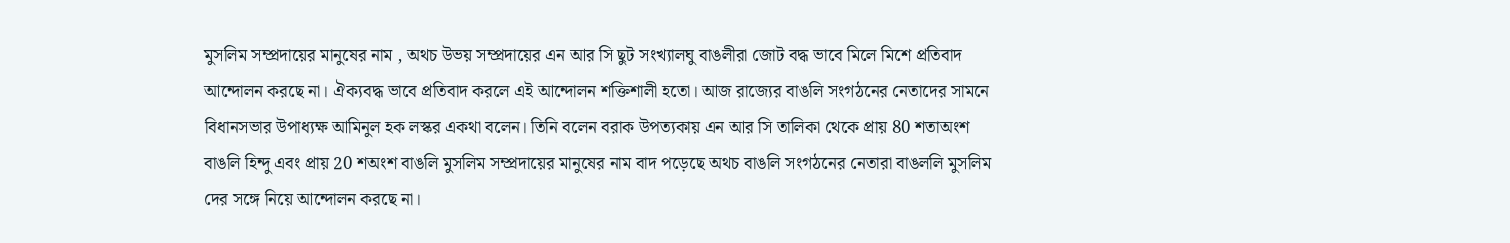মুসলিম সম্প্রদায়ের মানুষের নাম , অথচ উভয় সম্প্রদায়ের এন আর সি ছুট সংখ্যালঘু বাঙলীরা জোট বদ্ধ ভাবে মিলে মিশে প্রতিবাদ আন্দোলন করছে না। ঐক্যবদ্ধ ভাবে প্রতিবাদ করলে এই আন্দোলন শক্তিশালী হতো। আজ রাজ্যের বাঙলি সংগঠনের নেতাদের সামনে বিধানসভার উপাধ্যক্ষ আমিনুল হক লস্কর একথা বলেন। তিনি বলেন বরাক উপত্যকায় এন আর সি তালিকা থেকে প্রায় 80 শতাঅংশ বাঙলি হিন্দু এবং প্রায় 20 শঅংশ বাঙলি মুসলিম সম্প্রদায়ের মানুষের নাম বাদ পড়েছে অথচ বাঙলি সংগঠনের নেতারা বাঙললি মুসলিম দের সঙ্গে নিয়ে আন্দোলন করছে না।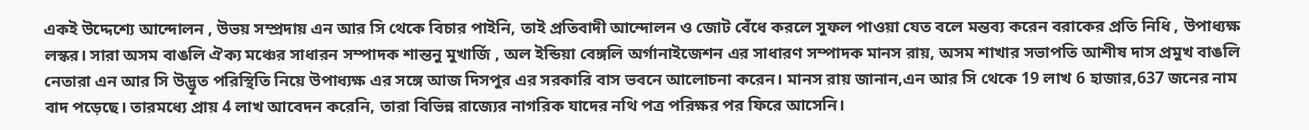একই উদ্দেশ্যে আন্দোলন , উভয় সম্প্রদায় এন আর সি থেকে বিচার পাইনি, তাই প্রতিবাদী আন্দোলন ও জোট বেঁধে করলে সুফল পাওয়া যেত বলে মন্তব্য করেন বরাকের প্রতি নিধি , উপাধ্যক্ষ লস্কর। সারা অসম বাঙলি ঐক্য মঞ্চের সাধারন সম্পাদক শান্তনু মুখার্জি , অল ইন্ডিয়া বেঙ্গলি অর্গানাইজেশন এর সাধারণ সম্পাদক মানস রায়, অসম শাখার সভাপতি আশীষ দাস প্রমুখ বাঙলি নেতারা এন আর সি উদ্ভূত পরিস্থিতি নিয়ে উপাধ্যক্ষ এর সঙ্গে আজ দিসপুর এর সরকারি বাস ভবনে আলোচনা করেন। মানস রায় জানান,এন আর সি থেকে 19 লাখ 6 হাজার,637 জনের নাম বাদ পড়েছে। তারমধ্যে প্রায় 4 লাখ আবেদন করেনি, তারা বিভিন্ন রাজ্যের নাগরিক যাদের নথি পত্র পরিক্ষর পর ফিরে আসেনি।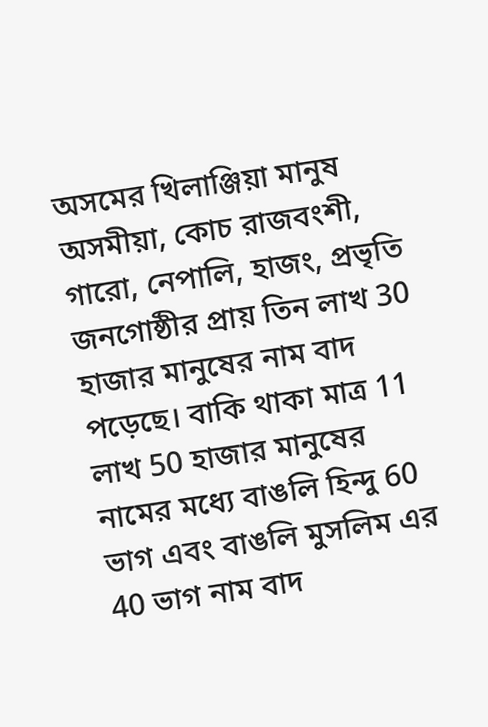অসমের খিলাঞ্জিয়া মানুষ অসমীয়া, কোচ রাজবংশী, গারো, নেপালি, হাজং, প্রভৃতি জনগোষ্ঠীর প্রায় তিন লাখ 30 হাজার মানুষের নাম বাদ পড়েছে। বাকি থাকা মাত্র 11 লাখ 50 হাজার মানুষের নামের মধ্যে বাঙলি হিন্দু 60 ভাগ এবং বাঙলি মুসলিম এর 40 ভাগ নাম বাদ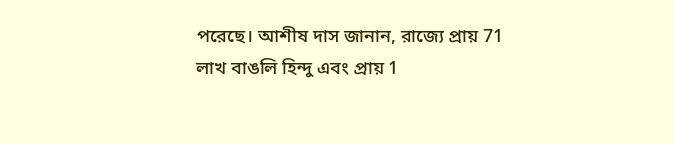পরেছে। আশীষ দাস জানান, রাজ্যে প্রায় 71 লাখ বাঙলি হিন্দু এবং প্রায় 1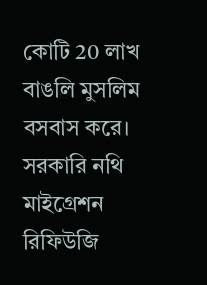কোটি 20 লাখ বাঙলি মুসলিম বসবাস করে। সরকারি নথি মাইগ্রেশন রিফিউজি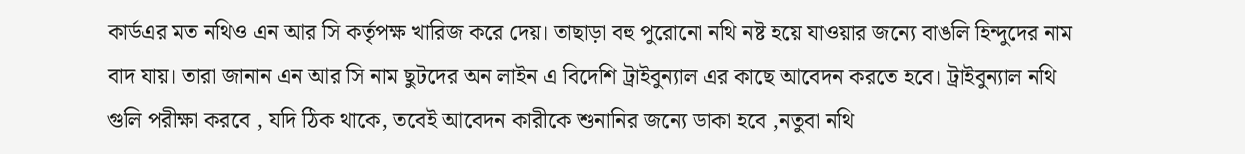কার্ডএর মত নথিও এন আর সি কর্তৃপক্ষ খারিজ করে দেয়। তাছাড়া বহু পুরোনো নথি নষ্ট হয়ে যাওয়ার জন্যে বাঙলি হিন্দুদের নাম বাদ যায়। তারা জানান এন আর সি নাম ছুটদের অন লাইন এ বিদেশি ট্রাইবুন্যাল এর কাছে আবেদন করতে হবে। ট্রাইবুন্যাল নথি গুলি পরীক্ষা করবে , যদি ঠিক থাকে, তবেই আবেদন কারীকে শুনানির জন্যে ডাকা হবে ,নতুবা নথি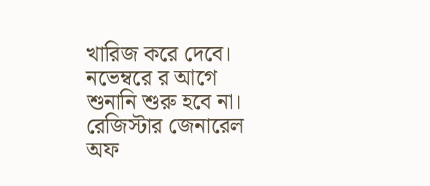খারিজ করে দেবে। নভেম্বরে র আগে শুনানি শুরু হবে না। রেজিস্টার জেনারেল অফ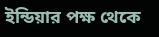ইন্ডিয়ার পক্ষ থেকে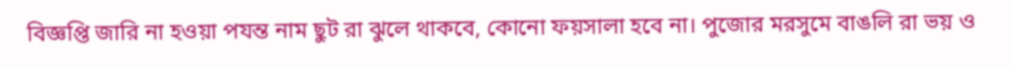বিজ্ঞপ্তি জারি না হওয়া পযন্ত নাম ছুট রা ঝুলে থাকবে, কোনো ফয়সালা হবে না। পুজোর মরসুমে বাঙলি রা ভয় ও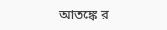আতঙ্কে র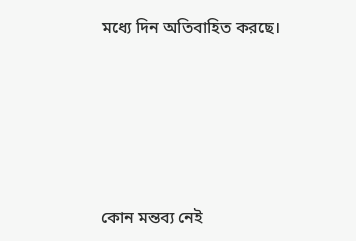মধ্যে দিন অতিবাহিত করছে।









কোন মন্তব্য নেই